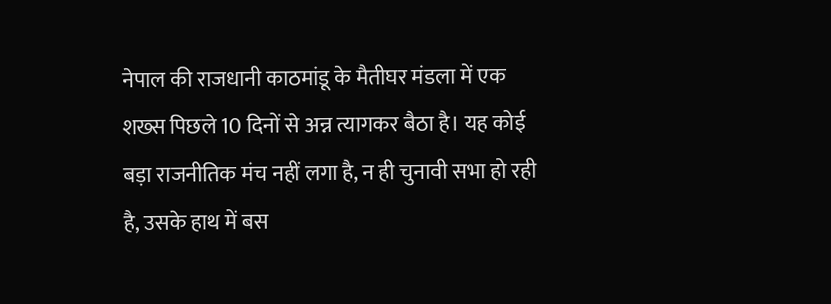नेपाल की राजधानी काठमांडू के मैतीघर मंडला में एक शख्स पिछले 10 दिनों से अन्न त्यागकर बैठा है। यह कोई बड़ा राजनीतिक मंच नहीं लगा है, न ही चुनावी सभा हो रही है, उसके हाथ में बस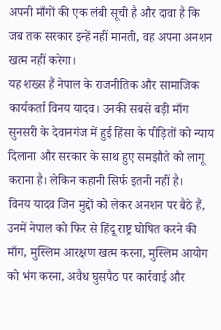अपनी माँगों की एक लंबी सूची है और दावा है कि जब तक सरकार इन्हें नहीं मानती, वह अपना अनशन खत्म नहीं करेगा।
यह शख्स हैं नेपाल के राजनीतिक और सामाजिक कार्यकर्ता विनय यादव। उनकी सबसे बड़ी माँग सुनसरी के देवानगंज में हुई हिंसा के पीड़ितों को न्याय दिलाना और सरकार के साथ हुए समझौते को लागू कराना है। लेकिन कहानी सिर्फ इतनी नहीं है।
विनय यादव जिन मुद्दों को लेकर अनशन पर बैठे हैं, उनमें नेपाल को फिर से हिंदू राष्ट्र घोषित करने की माँग, मुस्लिम आरक्षण खत्म करना, मुस्लिम आयोग को भंग करना, अवैध घुसपैठ पर कार्रवाई और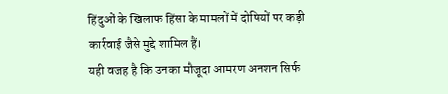हिंदुओं के खिलाफ हिंसा के मामलों में दोषियों पर कड़ी कार्रवाई जैसे मुद्दे शामिल हैं।
यही वजह है कि उनका मौजूदा आमरण अनशन सिर्फ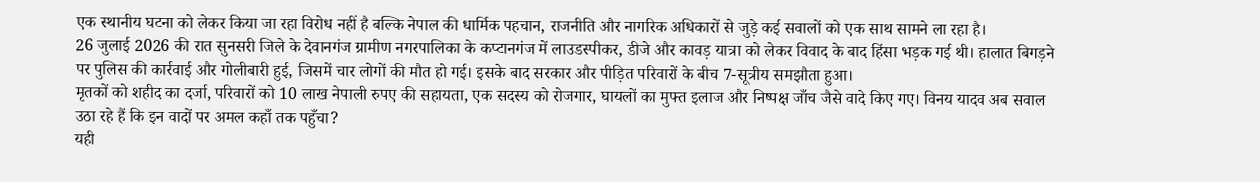एक स्थानीय घटना को लेकर किया जा रहा विरोध नहीं है बल्कि नेपाल की धार्मिक पहचान, राजनीति और नागरिक अधिकारों से जुड़े कई सवालों को एक साथ सामने ला रहा है।
26 जुलाई 2026 की रात सुनसरी जिले के देवानगंज ग्रामीण नगरपालिका के कप्टानगंज में लाउडस्पीकर, डीजे और कावड़ यात्रा को लेकर विवाद के बाद हिंसा भड़क गई थी। हालात बिगड़ने पर पुलिस की कार्रवाई और गोलीबारी हुई, जिसमें चार लोगों की मौत हो गई। इसके बाद सरकार और पीड़ित परिवारों के बीच 7-सूत्रीय समझौता हुआ।
मृतकों को शहीद का दर्जा, परिवारों को 10 लाख नेपाली रुपए की सहायता, एक सदस्य को रोजगार, घायलों का मुफ्त इलाज और निष्पक्ष जाँच जैसे वादे किए गए। विनय यादव अब सवाल उठा रहे हैं कि इन वादों पर अमल कहाँ तक पहुँचा?
यही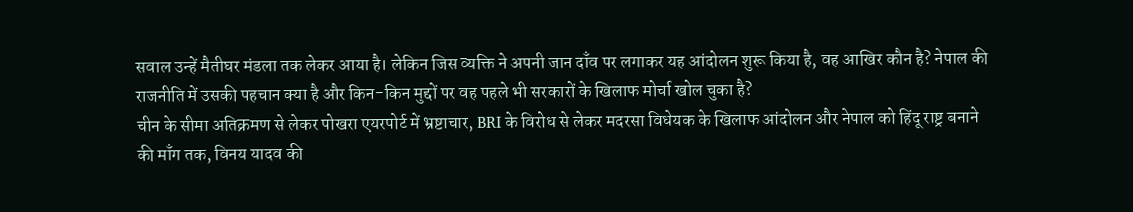सवाल उन्हें मैतीघर मंडला तक लेकर आया है। लेकिन जिस व्यक्ति ने अपनी जान दाँव पर लगाकर यह आंदोलन शुरू किया है, वह आखिर कौन है? नेपाल की राजनीति में उसकी पहचान क्या है और किन-किन मुद्दों पर वह पहले भी सरकारों के खिलाफ मोर्चा खोल चुका है?
चीन के सीमा अतिक्रमण से लेकर पोखरा एयरपोर्ट में भ्रष्टाचार, BRI के विरोध से लेकर मदरसा विधेयक के खिलाफ आंदोलन और नेपाल को हिंदू राष्ट्र बनाने की माँग तक, विनय यादव की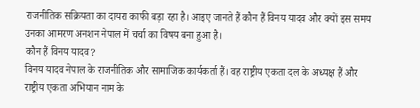राजनीतिक सक्रियता का दायरा काफी बड़ा रहा है। आइए जानते हैं कौन हैं विनय यादव और क्यों इस समय उनका आमरण अनशन नेपाल में चर्चा का विषय बना हुआ है।
कौन हैं विनय यादव?
विनय यादव नेपाल के राजनीतिक और सामाजिक कार्यकर्ता हैं। वह राष्ट्रीय एकता दल के अध्यक्ष हैं और राष्ट्रीय एकता अभियान नाम के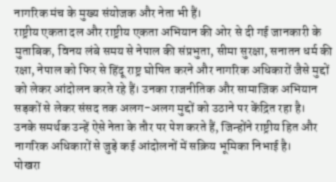नागरिक मंच के मुख्य संयोजक और नेता भी हैं।
राष्ट्रीय एकता दल और राष्ट्रीय एकता अभियान की ओर से दी गई जानकारी के मुताबिक, विनय लंबे समय से नेपाल की संप्रभुता, सीमा सुरक्षा, सनातन धर्म की रक्षा, नेपाल को फिर से हिंदू राष्ट्र घोषित करने और नागरिक अधिकारों जैसे मुद्दों को लेकर आंदोलन करते रहे हैं। उनका राजनीतिक और सामाजिक अभियान सड़कों से लेकर संसद तक अलग-अलग मुद्दों को उठाने पर केंद्रित रहा है।
उनके समर्थक उन्हें ऐसे नेता के तौर पर पेश करते हैं, जिन्होंने राष्ट्रीय हित और नागरिक अधिकारों से जुड़े कई आंदोलनों में सक्रिय भूमिका निभाई है।
पोखरा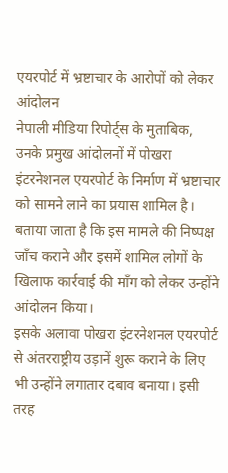एयरपोर्ट में भ्रष्टाचार के आरोपों को लेकर आंदोलन
नेपाली मीडिया रिपोर्ट्स के मुताबिक, उनके प्रमुख आंदोलनों में पोखरा इंटरनेशनल एयरपोर्ट के निर्माण में भ्रष्टाचार को सामने लाने का प्रयास शामिल है। बताया जाता है कि इस मामले की निष्पक्ष जाँच कराने और इसमें शामिल लोगों के खिलाफ कार्रवाई की माँग को लेकर उन्होंने आंदोलन किया।
इसके अलावा पोखरा इंटरनेशनल एयरपोर्ट से अंतरराष्ट्रीय उड़ानें शुरू कराने के लिए भी उन्होंने लगातार दबाव बनाया। इसी तरह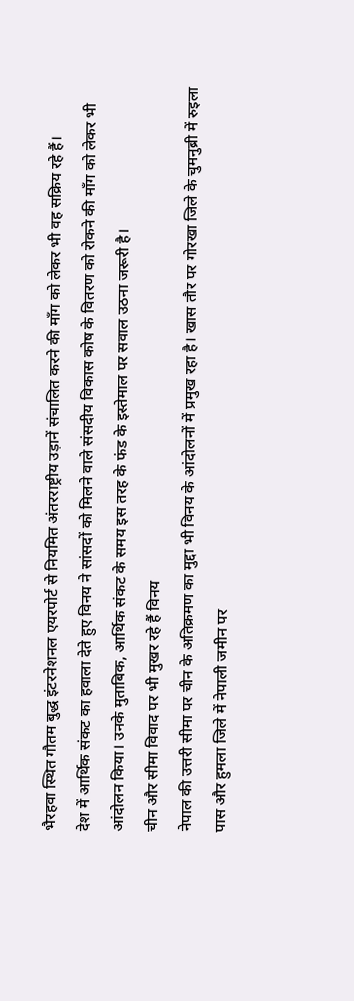भैरहवा स्थित गौतम बुद्ध इंटरनेशनल एयरपोर्ट से नियमित अंतरराष्ट्रीय उड़ानें संचालित करने की माँग को लेकर भी वह सक्रिय रहे हैं।
देश में आर्थिक संकट का हवाला देते हुए विनय ने सांसदों को मिलने वाले संसदीय विकास कोष के वितरण को रोकने की माँग को लेकर भी आंदोलन किया। उनके मुताबिक, आर्थिक संकट के समय इस तरह के फंड के इस्तेमाल पर सवाल उठना जरूरी है।
चीन और सीमा विवाद पर भी मुखर रहे हैं विनय
नेपाल की उत्तरी सीमा पर चीन के अतिक्रमण का मुद्दा भी विनय के आंदोलनों में प्रमुख रहा है। खास तौर पर गोरखा जिले के चुमनुब्री में रुइला पास और हुमला जिले में नेपाली जमीन पर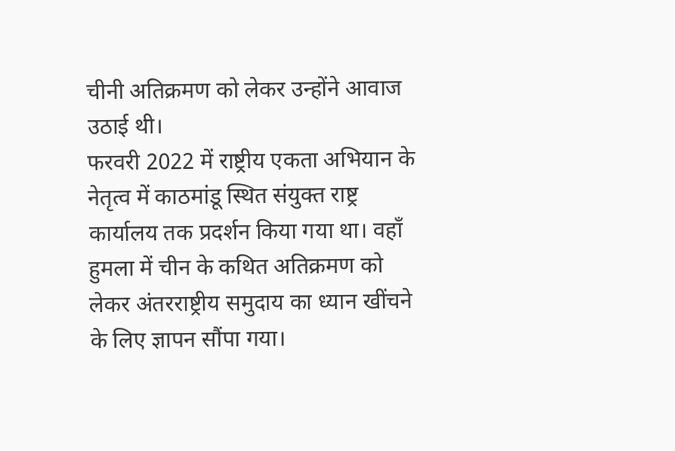चीनी अतिक्रमण को लेकर उन्होंने आवाज उठाई थी।
फरवरी 2022 में राष्ट्रीय एकता अभियान के नेतृत्व में काठमांडू स्थित संयुक्त राष्ट्र कार्यालय तक प्रदर्शन किया गया था। वहाँ हुमला में चीन के कथित अतिक्रमण को लेकर अंतरराष्ट्रीय समुदाय का ध्यान खींचने के लिए ज्ञापन सौंपा गया।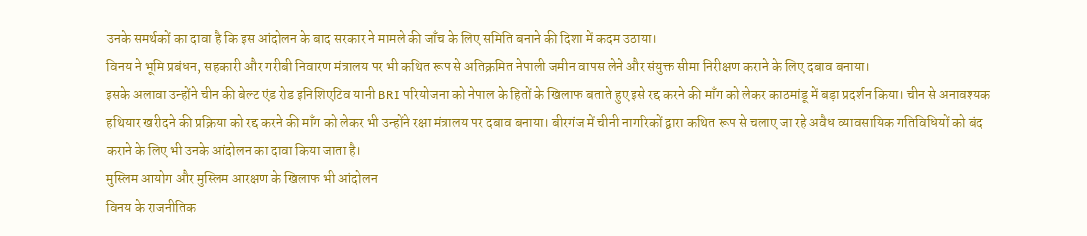उनके समर्थकों का दावा है कि इस आंदोलन के बाद सरकार ने मामले की जाँच के लिए समिति बनाने की दिशा में कदम उठाया।
विनय ने भूमि प्रबंधन, सहकारी और गरीबी निवारण मंत्रालय पर भी कथित रूप से अतिक्रमित नेपाली जमीन वापस लेने और संयुक्त सीमा निरीक्षण कराने के लिए दबाव बनाया।
इसके अलावा उन्होंने चीन की बेल्ट एंड रोड इनिशिएटिव यानी BRI परियोजना को नेपाल के हितों के खिलाफ बताते हुए इसे रद्द करने की माँग को लेकर काठमांडू में बड़ा प्रदर्शन किया। चीन से अनावश्यक हथियार खरीदने की प्रक्रिया को रद्द करने की माँग को लेकर भी उन्होंने रक्षा मंत्रालय पर दबाव बनाया। बीरगंज में चीनी नागरिकों द्वारा कथित रूप से चलाए जा रहे अवैध व्यावसायिक गतिविधियों को बंद कराने के लिए भी उनके आंदोलन का दावा किया जाता है।
मुस्लिम आयोग और मुस्लिम आरक्षण के खिलाफ भी आंदोलन
विनय के राजनीतिक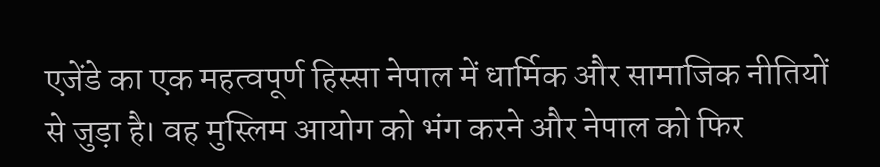एजेंडे का एक महत्वपूर्ण हिस्सा नेपाल में धार्मिक और सामाजिक नीतियों से जुड़ा है। वह मुस्लिम आयोग को भंग करने और नेपाल को फिर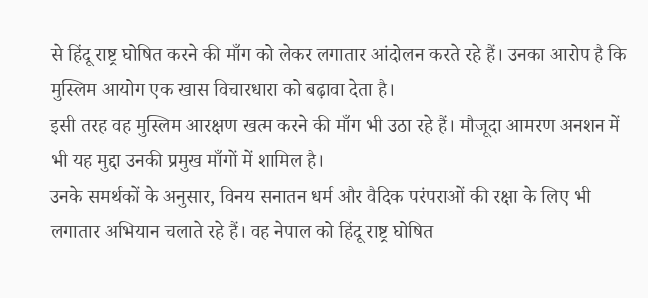से हिंदू राष्ट्र घोषित करने की माँग को लेकर लगातार आंदोलन करते रहे हैं। उनका आरोप है कि मुस्लिम आयोग एक खास विचारधारा को बढ़ावा देता है।
इसी तरह वह मुस्लिम आरक्षण खत्म करने की माँग भी उठा रहे हैं। मौजूदा आमरण अनशन में भी यह मुद्दा उनकी प्रमुख माँगों में शामिल है।
उनके समर्थकों के अनुसार, विनय सनातन धर्म और वैदिक परंपराओं की रक्षा के लिए भी लगातार अभियान चलाते रहे हैं। वह नेपाल को हिंदू राष्ट्र घोषित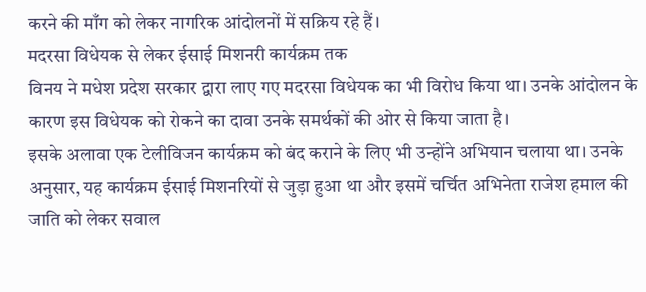करने की माँग को लेकर नागरिक आंदोलनों में सक्रिय रहे हैं।
मदरसा विधेयक से लेकर ईसाई मिशनरी कार्यक्रम तक
विनय ने मधेश प्रदेश सरकार द्वारा लाए गए मदरसा विधेयक का भी विरोध किया था। उनके आंदोलन के कारण इस विधेयक को रोकने का दावा उनके समर्थकों की ओर से किया जाता है।
इसके अलावा एक टेलीविजन कार्यक्रम को बंद कराने के लिए भी उन्होंने अभियान चलाया था। उनके अनुसार, यह कार्यक्रम ईसाई मिशनरियों से जुड़ा हुआ था और इसमें चर्चित अभिनेता राजेश हमाल की जाति को लेकर सवाल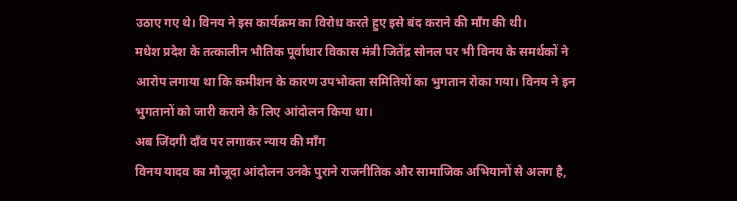उठाए गए थे। विनय ने इस कार्यक्रम का विरोध करते हुए इसे बंद कराने की माँग की थी।
मधेश प्रदेश के तत्कालीन भौतिक पूर्वाधार विकास मंत्री जितेंद्र सोनल पर भी विनय के समर्थकों ने आरोप लगाया था कि कमीशन के कारण उपभोक्ता समितियों का भुगतान रोका गया। विनय ने इन भुगतानों को जारी कराने के लिए आंदोलन किया था।
अब जिंदगी दाँव पर लगाकर न्याय की माँग
विनय यादव का मौजूदा आंदोलन उनके पुराने राजनीतिक और सामाजिक अभियानों से अलग है,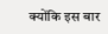क्योंकि इस बार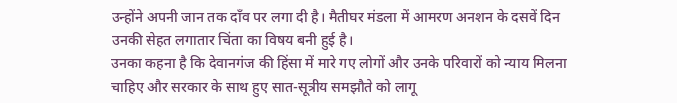उन्होंने अपनी जान तक दाँव पर लगा दी है। मैतीघर मंडला में आमरण अनशन के दसवें दिन उनकी सेहत लगातार चिंता का विषय बनी हुई है।
उनका कहना है कि देवानगंज की हिंसा में मारे गए लोगों और उनके परिवारों को न्याय मिलना चाहिए और सरकार के साथ हुए सात-सूत्रीय समझौते को लागू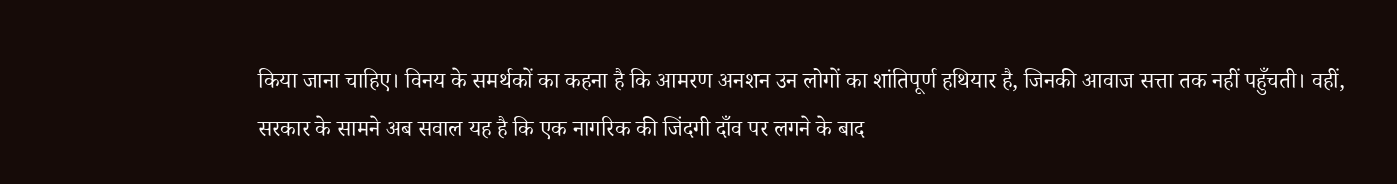किया जाना चाहिए। विनय के समर्थकों का कहना है कि आमरण अनशन उन लोगों का शांतिपूर्ण हथियार है, जिनकी आवाज सत्ता तक नहीं पहुँचती। वहीं, सरकार के सामने अब सवाल यह है कि एक नागरिक की जिंदगी दाँव पर लगने के बाद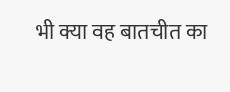भी क्या वह बातचीत का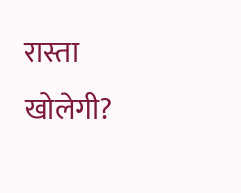रास्ता खोलेगी?